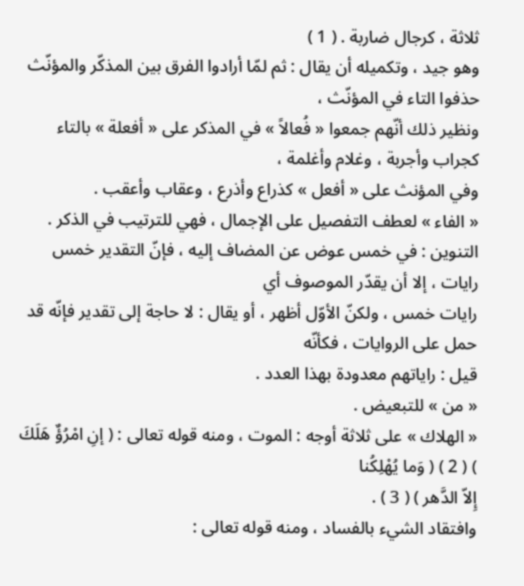ثلاثة ، كرجال ضاربة . ( 1 )
وهو جيد ، وتكميله أن يقال : ثم لمّا أرادوا الفرق بين المذكّر والمؤنّث حذفوا التاء في المؤنّث ،
ونظير ذلك أنّهم جمعوا « فُعالاً » في المذكر على « أفعلة » بالتاء كجراب وأجربة ، وغلام وأغلمة ،
وفي المؤنث على « أفعل » كذراع وأذرع ، وعقاب وأعقب .
« الفاء » لعطف التفصيل على الإجمال ، فهي للترتيب في الذكر .
التنوين : في خمس عوض عن المضاف إليه ، فإنّ التقدير خمس رايات ، إلا أن يقدّر الموصوف أي
رايات خمس ، ولكنّ الأوّل أظهر ، أو يقال : لا حاجة إلى تقدير فإنّه قد حمل على الروايات ، فكأنّه
قيل : راياتهم معدودة بهذا العدد .
« من » للتبعيض .
« الهلاك » على ثلاثة أوجه : الموت ، ومنه قوله تعالى : ( إنِ امْرُؤٌ هَلَكَ ) ( 2 ) ( وَما يُهْلِكُنا
إِلاّ الدَّهر ) ( 3 ) .
وافتقاد الشيء بالفساد ، ومنه قوله تعالى :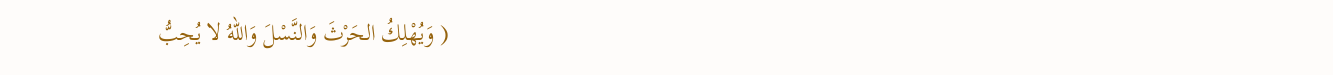( وَيُهْلِكُ الحَرْثَ وَالنَّسْلَ وَاللّهُ لا يُحِبُّ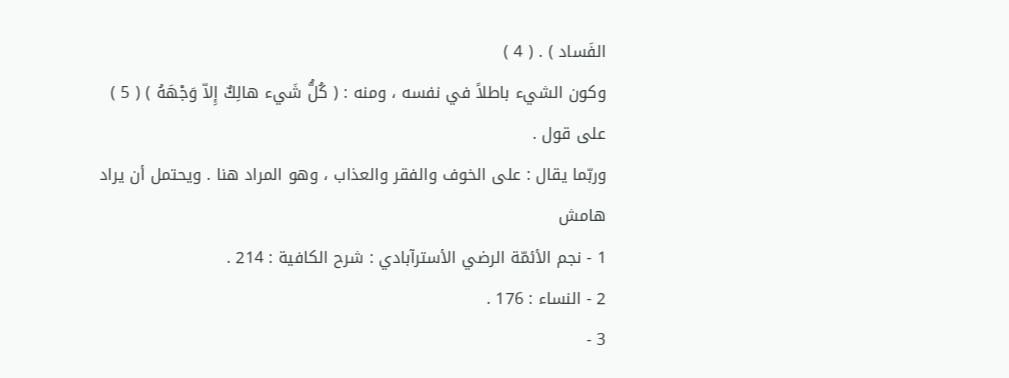الفَساد ) . ( 4 )
وكون الشيء باطلاً في نفسه ، ومنه : ( كُلُّ شَيء هالِكٌ إِلاّ وَجْهَهُ ) ( 5 ) على قول .
وربّما يقال : على الخوف والفقر والعذاب ، وهو المراد هنا . ويحتمل أن يراد
هامش
1 - نجم الأئمّة الرضي الأسترآبادي : شرح الكافية : 214 .
2 - النساء : 176 .
3 -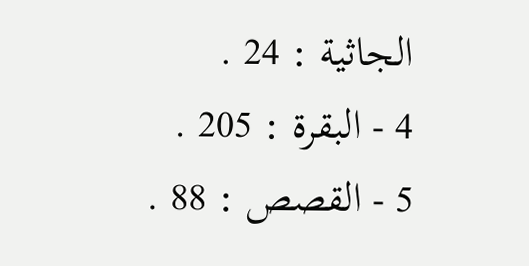الجاثية : 24 .
4 - البقرة : 205 .
5 - القصص : 88 .